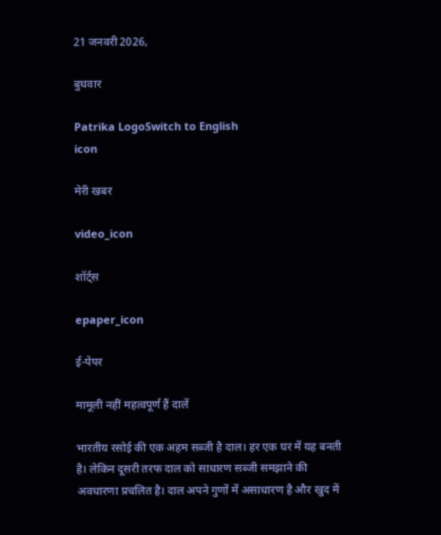21 जनवरी 2026,

बुधवार

Patrika LogoSwitch to English
icon

मेरी खबर

video_icon

शॉर्ट्स

epaper_icon

ई-पेपर

मामूली नहीं महत्वपूर्ण हैं दालें

भारतीय रसोई की एक अहम सब्जी है दाल। हर एक घर में यह बनती है। लेकिन दूसरी तरफ दाल को साधारण सब्जी समझाने की अवधारणा प्रचलित है। दाल अपने गुणों में असाधारण है और खुद में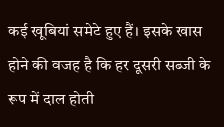कई खूबियां समेटे हुए हैं। इसके खास होने की वजह है कि हर दूसरी सब्जी के रूप में दाल होती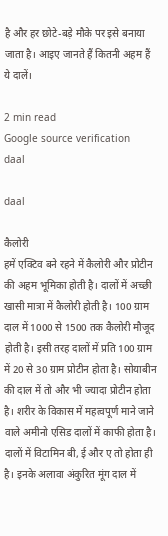है और हर छोटे-बड़े मौके पर इसे बनाया जाता है। आइए जानते हैं कितनी अहम हैं ये दालें।

2 min read
Google source verification
daal

daal

कैलोरी
हमें एक्टिव बने रहने में कैलोरी और प्रोटीन की अहम भूमिका होती है। दालों में अच्छी खासी मात्रा में कैलोरी होती है। 100 ग्राम दाल में 1000 से 1500 तक कैलोरी मौजूद होती है। इसी तरह दालों में प्रति 100 ग्राम में 20 से 30 ग्राम प्रोटीन होता है। सोयाबीन की दाल में तो और भी ज्यादा प्रोटीन होता है। शरीर के विकास में महत्वपूर्ण माने जाने वाले अमीनो एसिड दालों में काफी होता है। दालों में विटामिन बी, ई और ए तो होता ही है। इनके अलावा अंकुरित मूंग दाल में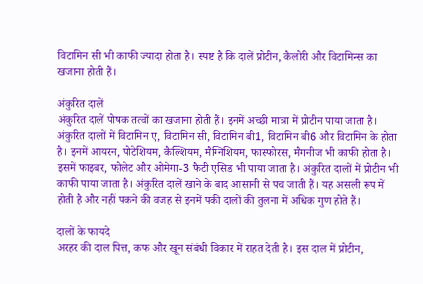विटामिन सी भी काफी ज्यादा होता है। स्पष्ट है कि दालें प्रोटीन, कैलोरी और विटामिन्स का खजाना होती हैं।

अंकुरित दालें
अंकुरित दालें पोषक तत्वों का खजाना होती हैं। इनमें अच्छी मात्रा में प्रोटीन पाया जाता है। अंकुरित दालों में विटामिन ए, विटामिन सी, विटामिन बी1, विटामिन बी6 और विटामिन के होता है। इनमें आयरन, पोटेशियम, कैल्शियम, मैग्निशियम, फास्फोरस, मैगनीज भी काफी होता है। इसमें फाइबर, फोलेट और ओमेगा-3 फैटी एसिड भी पाया जाता है। अंकुरित दालों में प्रोटीन भी काफी पाया जाता है। अंकुरित दालें खाने के बाद आसानी से पच जाती हैं। यह असली रूप में होती है और नहीं पकने की वजह से इनमें पकी दालों की तुलना में अधिक गुण होते हैं।

दालों के फायदे
अरहर की दाल पित्त, कफ और खून संबंधी विकार में राहत देती है। इस दाल में प्रोटीन,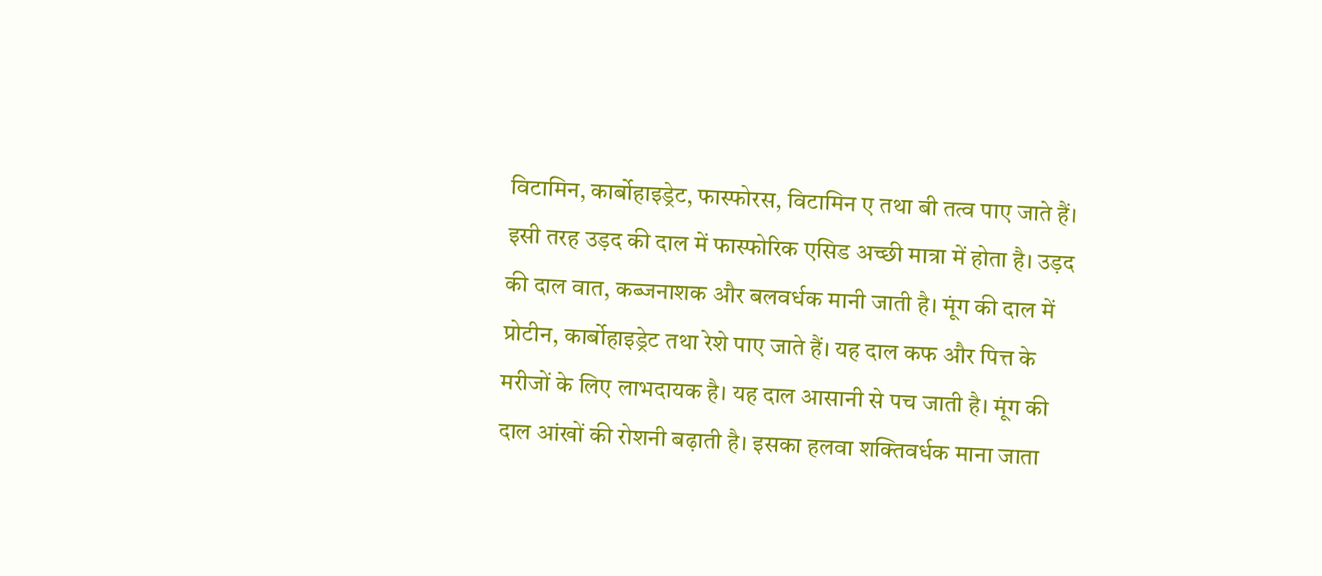विटामिन, कार्बोहाइड्रेट, फास्फोरस, विटामिन ए तथा बी तत्व पाए जाते हैं। इसी तरह उड़द की दाल में फास्फोरिक एसिड अच्छी मात्रा में होता है। उड़द की दाल वात, कब्जनाशक और बलवर्धक मानी जाती है। मूंग की दाल में प्रोटीन, कार्बोहाइड्रेट तथा रेशे पाए जाते हैं। यह दाल कफ और पित्त के मरीजों के लिए लाभदायक है। यह दाल आसानी से पच जाती है। मूंग की दाल आंखों की रोशनी बढ़ाती है। इसका हलवा शक्तिवर्धक माना जाता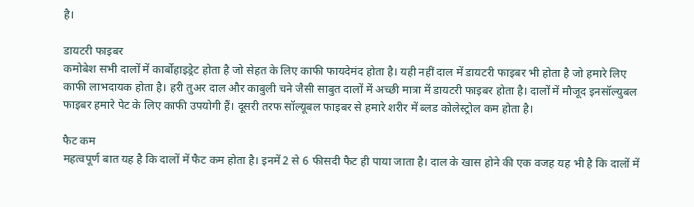है।

डायटरी फाइबर
कमोबेश सभी दालों में कार्बोहाइड्रेट होता है जो सेहत के लिए काफी फायदेमंद होता है। यही नहीं दाल में डायटरी फाइबर भी होता है जो हमारे लिए काफी लाभदायक होता है। हरी तुअर दाल और काबुली चने जैसी साबुत दालों में अच्छी मात्रा में डायटरी फाइबर होता है। दालों में मौजूद इनसॉल्युबल फाइबर हमारे पेट के लिए काफी उपयोगी हैं। दूसरी तरफ सॉल्यूबल फाइबर से हमारे शरीर में ब्लड कोलेस्ट्रोल कम होता है।

फैट कम
महत्वपूर्ण बात यह है कि दालों में फैट कम होता है। इनमें 2 से 6 फीसदी फैट ही पाया जाता है। दाल के खास होने की एक वजह यह भी है कि दालों में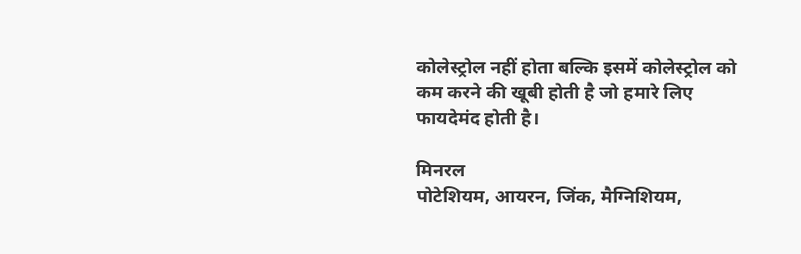कोलेस्ट्रोल नहीं होता बल्कि इसमें कोलेस्ट्रोल को कम करने की खूबी होती है जो हमारे लिए फायदेमंद होती है।

मिनरल
पोटेशियम, आयरन, जिंक, मैग्निशियम,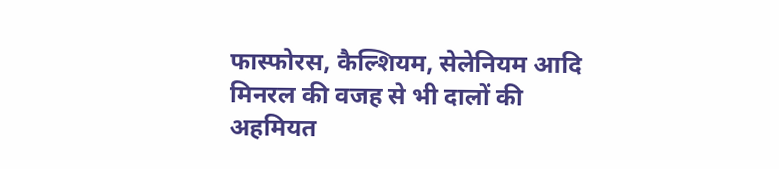फास्फोरस, कैल्शियम, सेलेनियम आदि मिनरल की वजह से भी दालों की अहमियत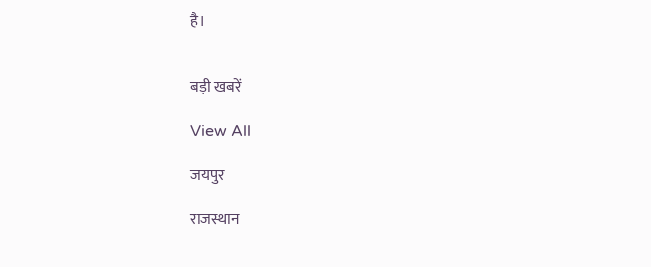है।


बड़ी खबरें

View All

जयपुर

राजस्थान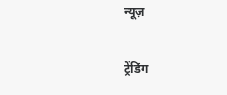न्यूज़

ट्रेंडिंग